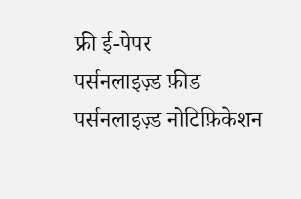फ्री ई-पेपर
पर्सनलाइज़्ड फ़ीड
पर्सनलाइज़्ड नोटिफ़िकेशन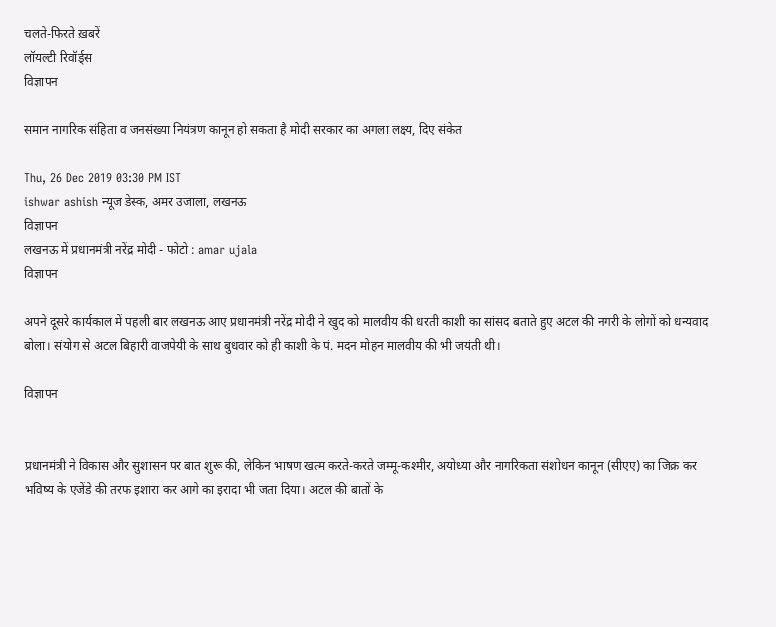चलते-फिरते ख़बरें
लॉयल्टी रिवॉर्ड्स
विज्ञापन

समान नागरिक संहिता व जनसंख्या नियंत्रण कानून हो सकता है मोदी सरकार का अगला लक्ष्य, दिए संकेत

Thu, 26 Dec 2019 03:30 PM IST
ishwar ashish न्यूज डेस्क, अमर उजाला, लखनऊ
विज्ञापन
लखनऊ में प्रधानमंत्री नरेंद्र मोदी - फोटो : amar ujala
विज्ञापन

अपने दूसरे कार्यकाल में पहली बार लखनऊ आए प्रधानमंत्री नरेंद्र मोदी ने खुद को मालवीय की धरती काशी का सांसद बताते हुए अटल की नगरी के लोगों को धन्यवाद बोला। संयोग से अटल बिहारी वाजपेयी के साथ बुधवार को ही काशी के पं. मदन मोहन मालवीय की भी जयंती थी।

विज्ञापन


प्रधानमंत्री ने विकास और सुशासन पर बात शुरू की, लेकिन भाषण खत्म करते-करते जम्मू-कश्मीर, अयोध्या और नागरिकता संशोधन कानून (सीएए) का जिक्र कर भविष्य के एजेंडे की तरफ इशारा कर आगे का इरादा भी जता दिया। अटल की बातों के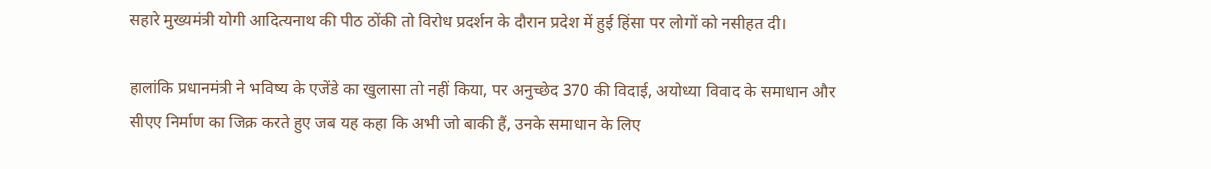सहारे मुख्यमंत्री योगी आदित्यनाथ की पीठ ठोंकी तो विरोध प्रदर्शन के दौरान प्रदेश में हुई हिंसा पर लोगों को नसीहत दी।

हालांकि प्रधानमंत्री ने भविष्य के एजेंडे का खुलासा तो नहीं किया, पर अनुच्छेद 370 की विदाई, अयोध्या विवाद के समाधान और सीएए निर्माण का जिक्र करते हुए जब यह कहा कि अभी जो बाकी हैं, उनके समाधान के लिए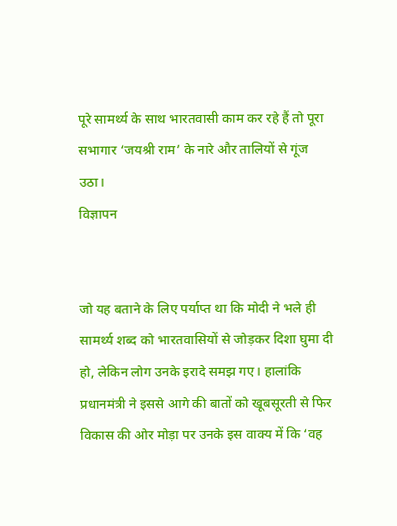पूरे सामर्थ्य के साथ भारतवासी काम कर रहे हैं तो पूरा सभागार ‘जयश्री राम’ के नारे और तालियों से गूंज उठा।
विज्ञापन


जो यह बताने के लिए पर्याप्त था कि मोदी ने भले ही सामर्थ्य शब्द को भारतवासियों से जोड़कर दिशा घुमा दी हो, लेकिन लोग उनके इरादे समझ गए। हालांकि प्रधानमंत्री ने इससे आगे की बातों को खूबसूरती से फिर विकास की ओर मोड़ा पर उनके इस वाक्य में कि ‘वह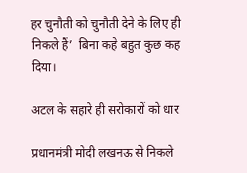हर चुनौती को चुनौती देने के लिए ही निकले हैं’  बिना कहे बहुत कुछ कह दिया।

अटल के सहारे ही सरोकारों को धार

प्रधानमंत्री मोदी लखनऊ से निकले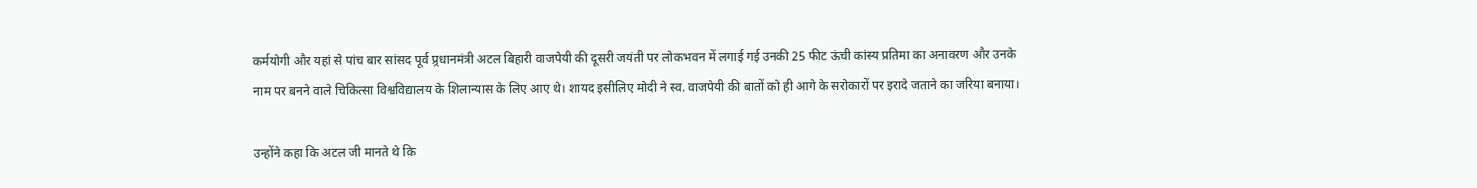कर्मयोगी और यहां से पांच बार सांसद पूर्व प्र्रधानमंत्री अटल बिहारी वाजपेयी की दूसरी जयंती पर लोकभवन में लगाई गई उनकी 25 फीट ऊंची कांस्य प्रतिमा का अनावरण और उनके नाम पर बनने वाले चिकित्सा विश्वविद्यालय के शिलान्यास के लिए आए थे। शायद इसीलिए मोदी ने स्व. वाजपेयी की बातों को ही आगे के सरोकारों पर इरादे जताने का जरिया बनाया।

उन्होंने कहा कि अटल जी मानते थे कि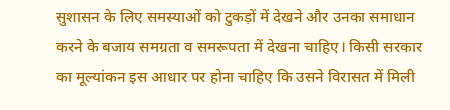सुशासन के लिए समस्याओं को टुकड़ों में देखने और उनका समाधान करने के बजाय समग्रता व समरूपता में देखना चाहिए। किसी सरकार का मूल्यांकन इस आधार पर होना चाहिए कि उसने विरासत में मिली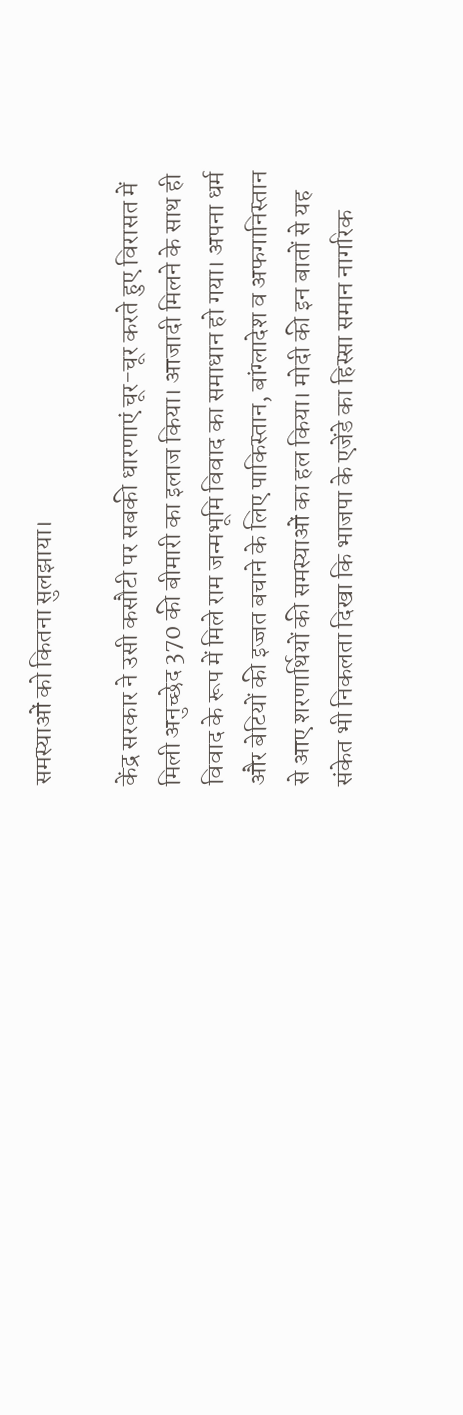समस्याओं को कितना सुलझाया।

केंद्र सरकार ने उसी कसौटी पर सबकी धारणाएं चूर-चूर करते हुए विरासत में मिली अनुच्छेद 370 की बीमारी का इलाज किया। आजादी मिलने के साथ ही विवाद के रूप में मिले राम जन्मभूमि विवाद का समाधान हो गया। अपना धर्म और बेटियों की इज्जत बचाने के लिए पाकिस्तान, बांग्लादेश व अफगानिस्तान से आए शरणार्थियों की समस्याओं का हल किया। मोदी की इन बातों से यह संकेत भी निकलता दिखा कि भाजपा के एजेंडे का हिस्सा समान नागरिक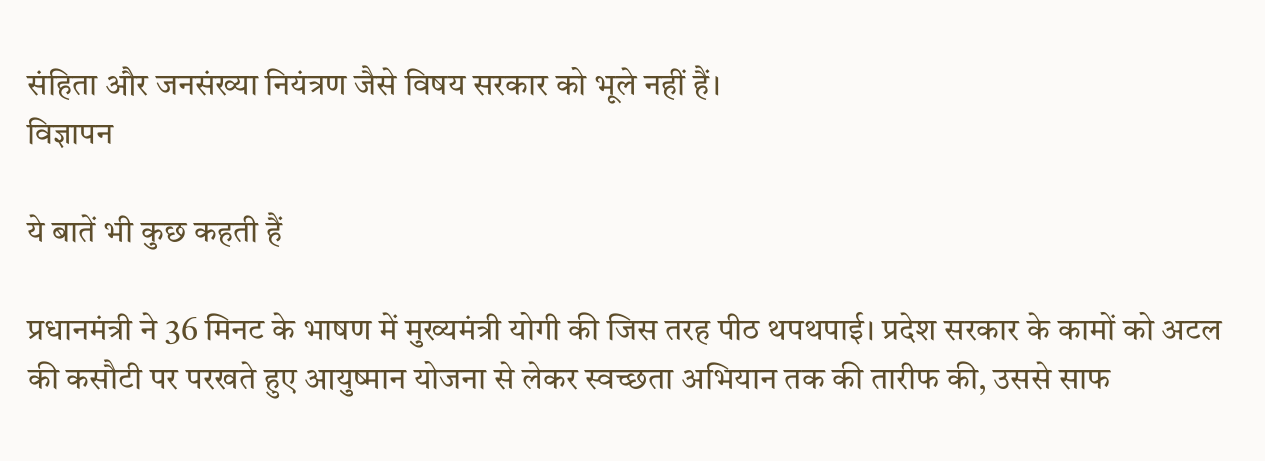संहिता और जनसंख्या नियंत्रण जैसे विषय सरकार को भूले नहीं हैं।
विज्ञापन

ये बातें भी कुछ कहती हैं

प्रधानमंत्री ने 36 मिनट के भाषण में मुख्यमंत्री योगी की जिस तरह पीठ थपथपाई। प्रदेश सरकार के कामों को अटल की कसौटी पर परखते हुए आयुष्मान योजना से लेकर स्वच्छता अभियान तक की तारीफ की, उससे साफ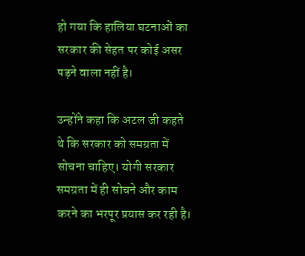हो गया कि हालिया घटनाओं का सरकार की सेहत पर कोई असर पड़ने वाला नहीं है।

उन्होंने कहा कि अटल जी कहते थे कि सरकार को समग्रता में सोचना चाहिए। योगी सरकार समग्रता में ही सोचने और काम करने का भरपूर प्रयास कर रही है।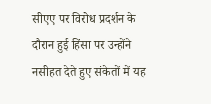सीएए पर विरोध प्रदर्शन के दौरान हुई हिंसा पर उन्होंने नसीहत देते हुए संकेतों में यह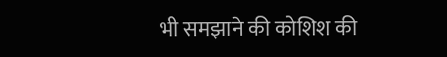भी समझाने की कोशिश की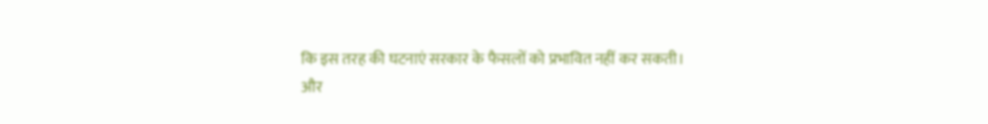कि इस तरह की घटनाएं सरकार के फैसलों को प्रभावित नहीं कर सकती।
और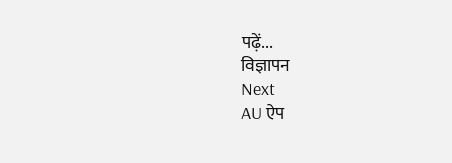पढ़ें...
विज्ञापन
Next
AU ऐप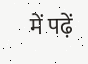में पढ़ें